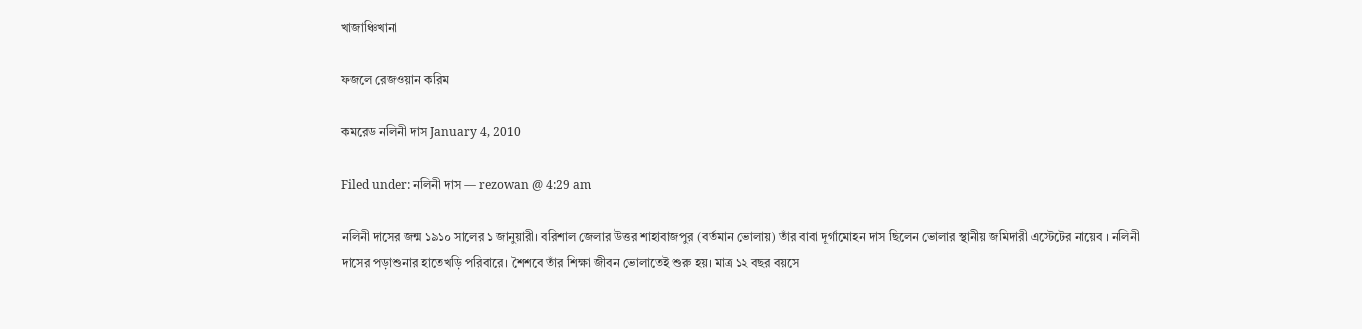খাজাঞ্চিখানা

ফজলে রেজওয়ান করিম

কমরেড নলিনী দাস January 4, 2010

Filed under: নলিনী দাস — rezowan @ 4:29 am

নলিনী দাসের জন্ম ১৯১০ সালের ১ জানুয়ারী। বরিশাল জেলার উত্তর শাহাবাজপুর (বর্তমান ভোলায়) তাঁর বাবা দূর্গামোহন দাস ছিলেন ভোলার স্থানীয় জমিদারী এস্টেটের নায়েব । নলিনী দাসের পড়াশুনার হাতেখড়ি পরিবারে। শৈশবে তাঁর শিক্ষা জীবন ভোলাতেই শুরু হয়। মাত্র ১২ বছর বয়সে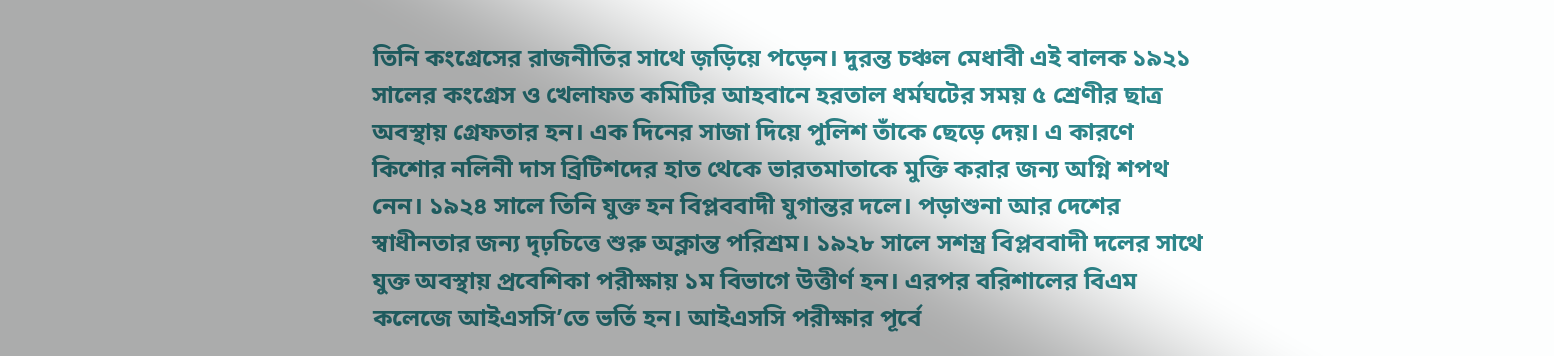তিনি কংগ্রেসের রাজনীতির সাথে জ়ড়িয়ে পড়েন। দুরন্ত চঞ্চল মেধাবী এই বালক ১৯২১ সালের কংগ্রেস ও খেলাফত কমিটির আহবানে হরতাল ধর্মঘটের সময় ৫ শ্রেণীর ছাত্র অবস্থায় গ্রেফতার হন। এক দিনের সাজা দিয়ে পুলিশ তাঁকে ছেড়ে দেয়। এ কারণে কিশোর নলিনী দাস ব্রিটিশদের হাত থেকে ভারতমাতাকে মুক্তি করার জন্য অগ্নি শপথ নেন। ১৯২৪ সালে তিনি যুক্ত হন বিপ্লববাদী যুগান্তর দলে। পড়াশুনা আর দেশের স্বাধীনতার জন্য দৃঢ়চিত্তে শুরু অক্লান্ত পরিশ্রম। ১৯২৮ সালে সশস্ত্র বিপ্লববাদী দলের সাথে যুক্ত অবস্থায় প্রবেশিকা পরীক্ষায় ১ম বিভাগে উত্তীর্ণ হন। এরপর বরিশালের বিএম কলেজে আইএসসি’তে ভর্তি হন। আইএসসি পরীক্ষার পূর্বে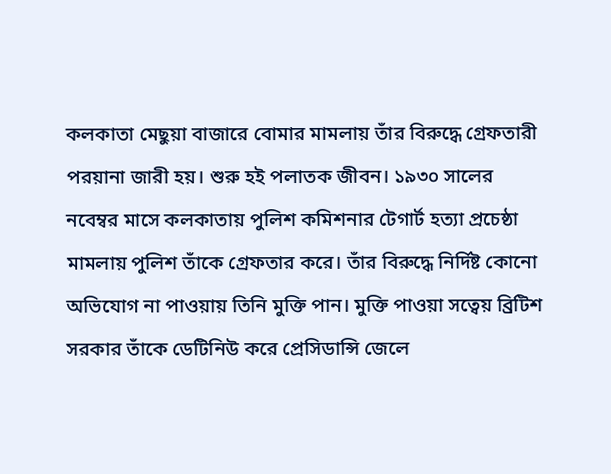কলকাতা মেছুয়া বাজারে বোমার মামলায় তাঁর বিরুদ্ধে গ্রেফতারী পরয়ানা জারী হয়। শুরু হই পলাতক জীবন। ১৯৩০ সালের নবেম্বর মাসে কলকাতায় পুলিশ কমিশনার টেগার্ট হত্যা প্রচেষ্ঠা মামলায় পুলিশ তাঁকে গ্রেফতার করে। তাঁর বিরুদ্ধে নির্দিষ্ট কোনো অভিযোগ না পাওয়ায় তিনি মুক্তি পান। মুক্তি পাওয়া সত্বেয় ব্রিটিশ সরকার তাঁকে ডেটিনিউ করে প্রেসিডান্সি জেলে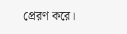প্রেরণ করে।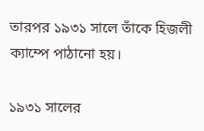তারপর ১৯৩১ সালে তাঁকে হিজলী ক্যাম্পে পাঠানো হয়।

১৯৩১ সালের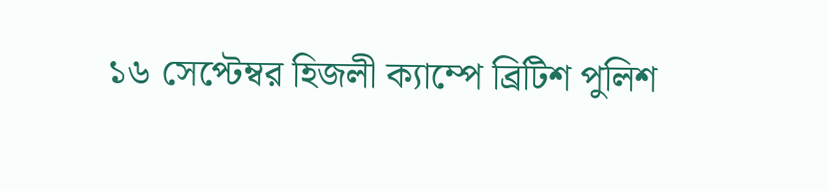১৬ সেপ্টেম্বর হিজলী ক্যাম্পে ব্রিটিশ পুলিশ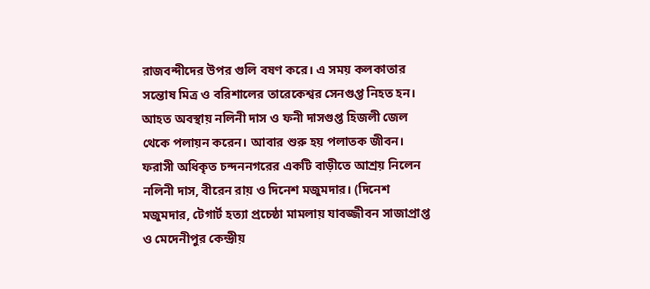রাজবন্দীদের উপর গুলি বষণ করে। এ সময় কলকাতার সন্তোষ মিত্র ও বরিশালের তারেকেশ্বর সেনগুপ্ত নিহত হন। আহত অবস্থায় নলিনী দাস ও ফনী দাসগুপ্ত হিজলী জেল থেকে পলায়ন করেন। আবার শুরু হয় পলাতক জীবন। ফরাসী অধিকৃত চন্দননগরের একটি বাড়ীতে আশ্রয় নিলেন নলিনী দাস, বীরেন রায় ও দিনেশ মজুমদার। (দিনেশ মজুমদার, টেগার্ট হত্যা প্রচেষ্ঠা মামলায় যাবজ্জীবন সাজাপ্রাপ্ত ও মেদেনীপুর কেন্দ্রীয়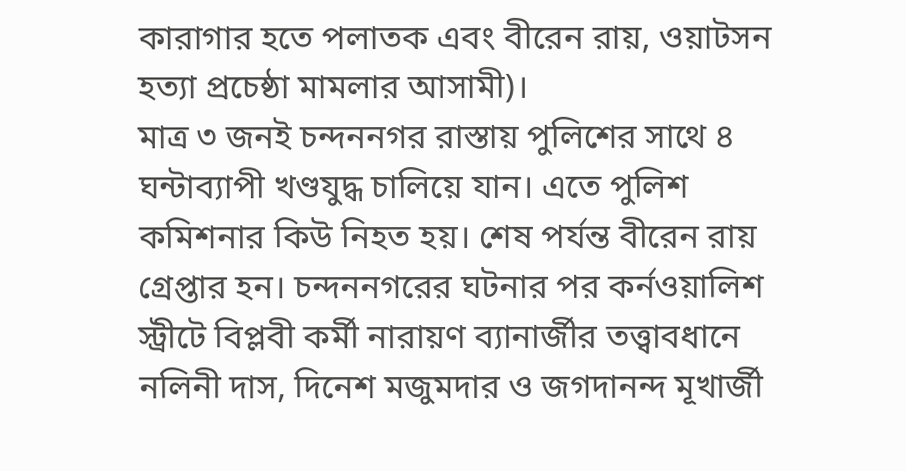কারাগার হতে পলাতক এবং বীরেন রায়, ওয়াটসন হত্যা প্রচেষ্ঠা মামলার আসামী)।
মাত্র ৩ জনই চন্দননগর রাস্তায় পুলিশের সাথে ৪ ঘন্টাব্যাপী খণ্ডযুদ্ধ চালিয়ে যান। এতে পুলিশ কমিশনার কিউ নিহত হয়। শেষ পর্যন্ত বীরেন রায় গ্রেপ্তার হন। চন্দননগরের ঘটনার পর কর্নওয়ালিশ স্ট্রীটে বিপ্লবী কর্মী নারায়ণ ব্যানার্জীর তত্ত্বাবধানে নলিনী দাস, দিনেশ মজুমদার ও জগদানন্দ মূখার্জী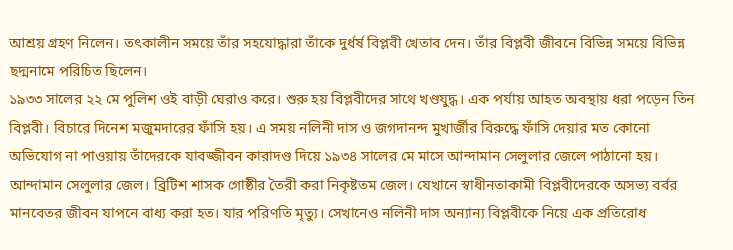আশ্রয় গ্রহণ নিলেন। তৎকালীন সময়ে তাঁর সহযোদ্ধারা তাঁকে দুর্ধর্ষ বিপ্লবী খেতাব দেন। তাঁর বিপ্লবী জীবনে বিভিন্ন সময়ে বিভিন্ন ছদ্মনামে পরিচিত ছিলেন।
১৯৩৩ সালের ২২ মে পুলিশ ওই বাড়ী ঘেরাও করে। শুরু হয় বিপ্লবীদের সাথে খণ্ডযুদ্ধ। এক পর্যায় আহত অবস্থায় ধরা পড়েন তিন বিপ্লবী। বিচারে দিনেশ মজুমদারের ফাঁসি হয়। এ সময় নলিনী দাস ও জগদানন্দ মুখার্জীর বিরুদ্ধে ফাঁসি দেয়ার মত কোনো অভিযোগ না পাওয়ায় তাঁদেরকে যাবজ্জীবন কারাদণ্ড দিয়ে ১৯৩৪ সালের মে মাসে আন্দামান সেলুলার জেলে পাঠানো হয়।
আন্দামান সেলুলার জেল। ব্রিটিশ শাসক গোষ্ঠীর তৈরী করা নিকৃষ্টতম জেল। যেখানে স্বাধীনতাকামী বিপ্লবীদেরকে অসভ্য বর্বর মানবেতর জীবন যাপনে বাধ্য করা হত। যার পরিণতি মৃত্যু। সেখানেও নলিনী দাস অন্যান্য বিপ্লবীকে নিয়ে এক প্রতিরোধ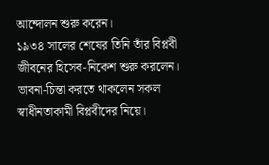আন্দোলন শুরু করেন।
১৯৩৪ সালের শেষের তিনি তাঁর বিপ্লবী জীবনের হিসেব-নিকেশ শুরু করলেন। ভাবনা-চিন্তা করতে থাকলেন সকল স্বাধীনতাকামী বিপ্লবীদের নিয়ে।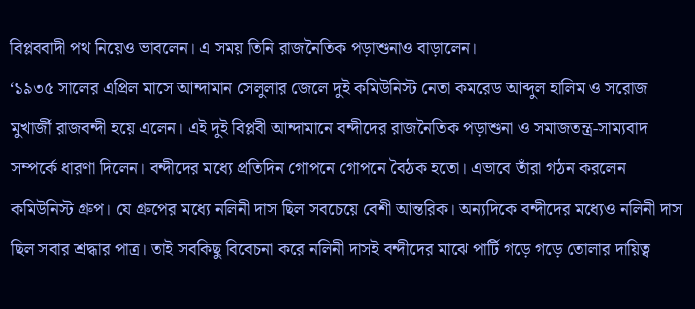বিপ্লববাদী পথ নিয়েও ভাবলেন। এ সময় তিনি রাজনৈতিক পড়াশুনাও বাড়ালেন।
‘১৯৩৫ সালের এপ্রিল মাসে আন্দামান সেলুলার জেলে দুই কমিউনিস্ট নেতা কমরেড আব্দুল হালিম ও সরোজ মুখার্জী রাজবন্দী হয়ে এলেন। এই দুই বিপ্লবী আন্দামানে বন্দীদের রাজনৈতিক পড়াশুনা ও সমাজতন্ত্র-সাম্যবাদ সম্পর্কে ধারণা দিলেন। বন্দীদের মধ্যে প্রতিদিন গোপনে গোপনে বৈঠক হতো। এভাবে তাঁরা গঠন করলেন কমিউনিস্ট গ্রুপ। যে গ্রুপের মধ্যে নলিনী দাস ছিল সবচেয়ে বেশী আন্তরিক। অন্যদিকে বন্দীদের মধ্যেও নলিনী দাস ছিল সবার শ্রদ্ধার পাত্র। তাই সবকিছু বিবেচনা করে নলিনী দাসই বন্দীদের মাঝে পার্টি গড়ে গড়ে তোলার দায়িত্ব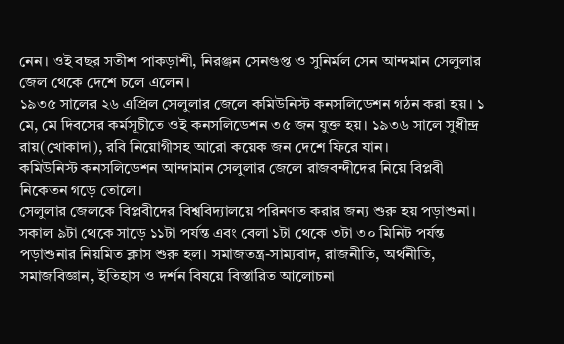নেন। ওই বছর সতীশ পাকড়াশী, নিরঞ্জন সেনগুপ্ত ও সুনির্মল সেন আন্দমান সেলুলার জেল থেকে দেশে চলে এলেন।
১৯৩৫ সালের ২৬ এপ্রিল সেলুলার জেলে কমিউনিস্ট কনসলিডেশন গঠন করা হয়। ১ মে, মে দিবসের কর্মসূচীতে ওই কনসলিডেশন ৩৫ জন যুক্ত হয়। ১৯৩৬ সালে সুধীন্দ্র রায়(খোকাদা), রবি নিয়োগীসহ আরো কয়েক জন দেশে ফিরে যান।
কমিউনিস্ট কনসলিডেশন আন্দামান সেলুলার জেলে রাজবন্দীদের নিয়ে বিপ্লবী নিকেতন গড়ে তোলে।
সেলুলার জেলকে বিপ্লবীদের বিশ্ববিদ্যালয়ে পরিনণত করার জন্য শুরু হয় পড়াশুনা। সকাল ৯টা থেকে সাড়ে ১১টা পর্যন্ত এবং বেলা ১টা থেকে ৩টা ৩০ মিনিট পর্যন্ত পড়াশুনার নিয়মিত ক্লাস শুরু হল। সমাজতন্ত্র-সাম্যবাদ, রাজনীতি, অর্থনীতি, সমাজবিজ্ঞান, ইতিহাস ও দর্শন বিষয়ে বিস্তারিত আলোচনা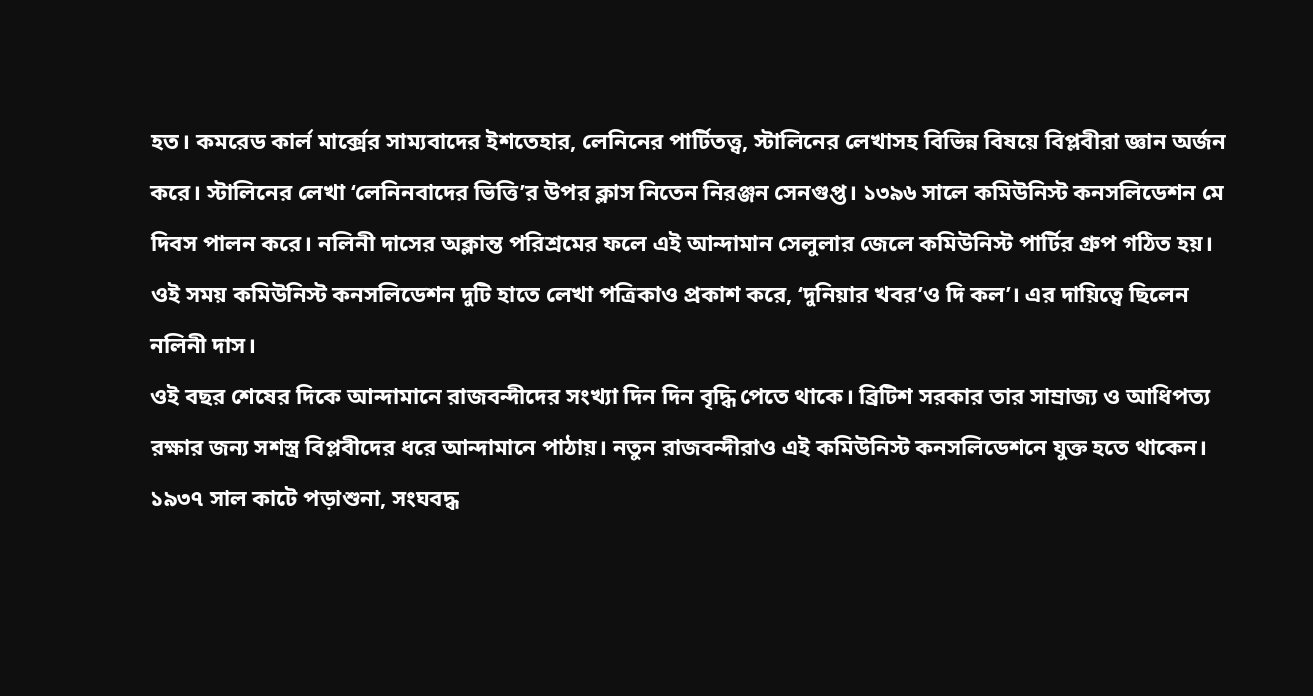হত। কমরেড কার্ল মার্ক্সের সাম্যবাদের ইশতেহার, লেনিনের পার্টিতত্ত্ব, স্টালিনের লেখাসহ বিভিন্ন বিষয়ে বিপ্লবীরা জ্ঞান অর্জন করে। স্টালিনের লেখা ‘লেনিনবাদের ভিত্তি’র উপর ক্লাস নিতেন নিরঞ্জন সেনগুপ্ত। ১৩৯৬ সালে কমিউনিস্ট কনসলিডেশন মে দিবস পালন করে। নলিনী দাসের অক্লান্ত পরিশ্রমের ফলে এই আন্দামান সেলুলার জেলে কমিউনিস্ট পার্টির গ্রুপ গঠিত হয়। ওই সময় কমিউনিস্ট কনসলিডেশন দুটি হাতে লেখা পত্রিকাও প্রকাশ করে, ‘দুনিয়ার খবর’ও দি কল’। এর দায়িত্বে ছিলেন নলিনী দাস।
ওই বছর শেষের দিকে আন্দামানে রাজবন্দীদের সংখ্যা দিন দিন বৃদ্ধি পেতে থাকে। ব্রিটিশ সরকার তার সাম্রাজ্য ও আধিপত্য রক্ষার জন্য সশস্ত্র বিপ্লবীদের ধরে আন্দামানে পাঠায়। নতুন রাজবন্দীরাও এই কমিউনিস্ট কনসলিডেশনে যুক্ত হতে থাকেন। ১৯৩৭ সাল কাটে পড়াশুনা, সংঘবদ্ধ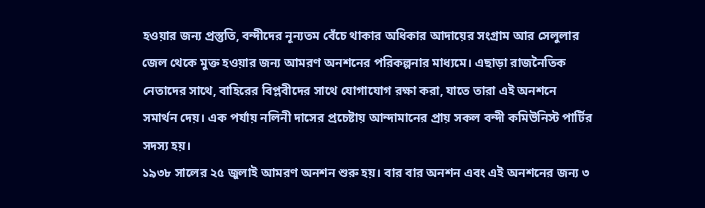হওয়ার জন্য প্রস্তুতি, বন্দীদের নূন্যতম বেঁচে থাকার অধিকার আদায়ের সংগ্রাম আর সেলুলার জেল থেকে মুক্ত হওয়ার জন্য আমরণ অনশনের পরিকল্পনার মাধ্যমে। এছাড়া রাজনৈতিক নেতাদের সাথে, বাহিরের বিপ্লবীদের সাথে যোগাযোগ রক্ষা করা, যাতে তারা এই অনশনে সমার্থন দেয়। এক পর্যায় নলিনী দাসের প্রচেষ্টায় আন্দামানের প্রায় সকল বন্দী কমিউনিস্ট পার্টির সদস্য হয়।
১৯৩৮ সালের ২৫ জুলাই আমরণ অনশন শুরু হয়। বার বার অনশন এবং এই অনশনের জন্য ৩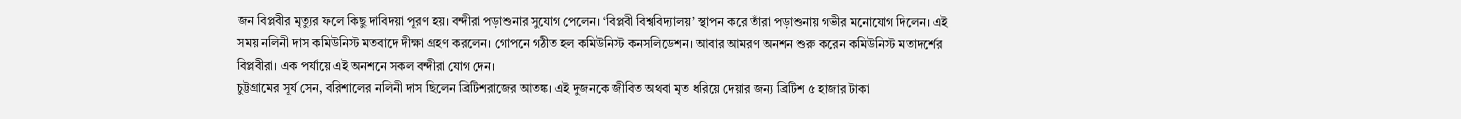জন বিপ্লবীর মৃত্যুর ফলে কিছু দাবিদয়া পূরণ হয়। বন্দীরা পড়াশুনার সুযোগ পেলেন। ‘বিপ্লবী বিশ্ববিদ্যালয়’ স্থাপন করে তাঁরা পড়াশুনায় গভীর মনোযোগ দিলেন। এই সময় নলিনী দাস কমিউনিস্ট মতবাদে দীক্ষা গ্রহণ করলেন। গোপনে গঠীত হল কমিউনিস্ট কনসলিডেশন। আবার আমরণ অনশন শুরু করেন কমিউনিস্ট মতাদর্শের বিপ্লবীরা। এক পর্যায়ে এই অনশনে সকল বন্দীরা যোগ দেন।
চুট্টগ্রামের সূর্য সেন, বরিশালের নলিনী দাস ছিলেন ব্রিটিশরাজের আতঙ্ক। এই দুজনকে জীবিত অথবা মৃত ধরিয়ে দেয়ার জন্য ব্রিটিশ ৫ হাজার টাকা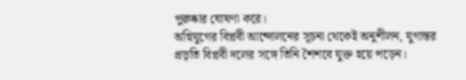পুরুষ্কার ঘোষণা করে।
অগ্নিযুগের বিপ্লবী আন্দোলনের সূচনা থেকেই অনুশীলন, যুগান্তর প্রভৃতি বিপ্লবী দলের সঙ্গে তিনি শৈশবে যুক্ত হয়ে পড়েন।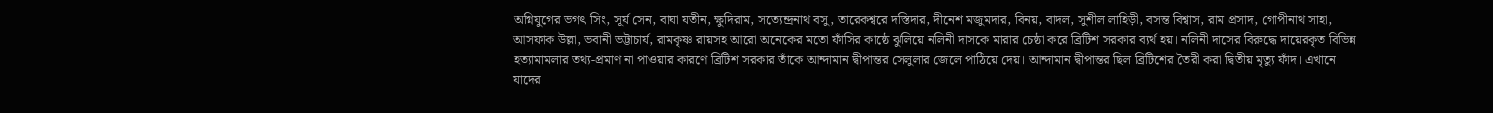অগ্নিযুগের ভগৎ সিং, সূর্য সেন, বাঘা যতীন, ক্ষুদিরাম, সত্যেন্দ্রনাথ বসু, তারেকশ্বরে দস্তিদার, দীনেশ মজুমদার, বিনয়, বাদল, সুশীল লাহিড়ী, বসন্ত বিশ্বাস, রাম প্রসাদ, গোপীনাথ সাহা, আসফাক উল্লা, ভবানী ভট্টাচার্য, রামকৃষ্ণ রায়সহ আরো অনেকের মতো ফাঁসির কাষ্ঠে ঝুলিয়ে নলিনী দাসকে মারার চেষ্ঠা করে ব্রিটিশ সরকার ব্যর্থ হয়। নলিনী দাসের বিরুদ্ধে দায়েরকৃত বিভিন্ন হত্যামামলার তথ্য-প্রমাণ না পাওয়ার কারণে ব্রিটিশ সরকার তাঁকে আন্দামান দ্বীপান্তর সেলুলার জেলে পাঠিয়ে দেয়। আন্দামান দ্বীপান্তর ছিল ব্রিটিশের তৈরী করা দ্বিতীয় মৃত্যু ফাঁদ। এখানে যাদের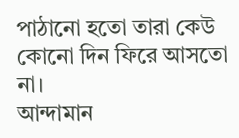পাঠানো হতো তারা কেউ কোনো দিন ফিরে আসতো না।
আন্দামান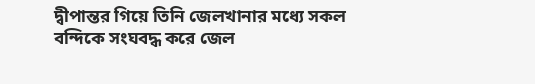দ্বীপান্তর গিয়ে তিনি জেলখানার মধ্যে সকল বন্দিকে সংঘবদ্ধ করে জেল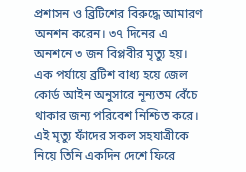প্রশাসন ও ব্রিটিশের বিরুদ্ধে আমারণ অনশন করেন। ৩৭ দিনের এ অনশনে ৩ জন বিপ্লবীর মৃত্যু হয়। এক পর্যায়ে ব্রটিশ বাধ্য হয়ে জেল কোর্ড আইন অনুসারে নূন্যতম বেঁচে থাকার জন্য পরিবেশ নিশ্চিত করে। এই মৃত্যু ফাঁদের সকল সহযাত্রীকে নিয়ে তিনি একদিন দেশে ফিরে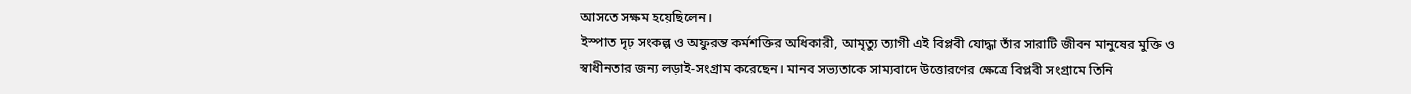আসতে সক্ষম হয়েছিলেন।
ইস্পাত দৃঢ় সংকল্প ও অফুরন্ত কর্মশক্তির অধিকারী, আমৃত্যু ত্যাগী এই বিপ্লবী যোদ্ধা তাঁর সারাটি জীবন মানুষের মুক্তি ও স্বাধীনতার জন্য লড়াই-সংগ্রাম করেছেন। মানব সভ্যতাকে সাম্যবাদে উত্তোরণের ক্ষেত্রে বিপ্লবী সংগ্রামে তিনি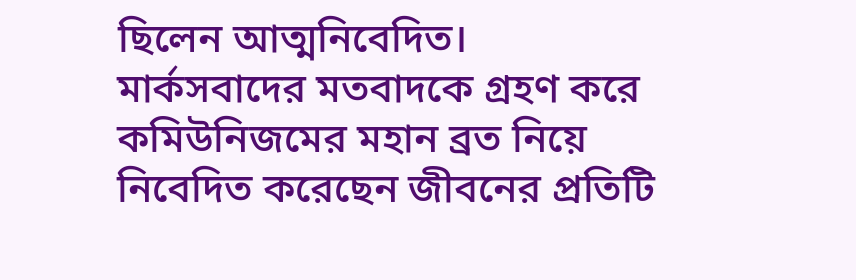ছিলেন আত্মনিবেদিত। মার্কসবাদের মতবাদকে গ্রহণ করে কমিউনিজমের মহান ব্রত নিয়ে নিবেদিত করেছেন জীবনের প্রতিটি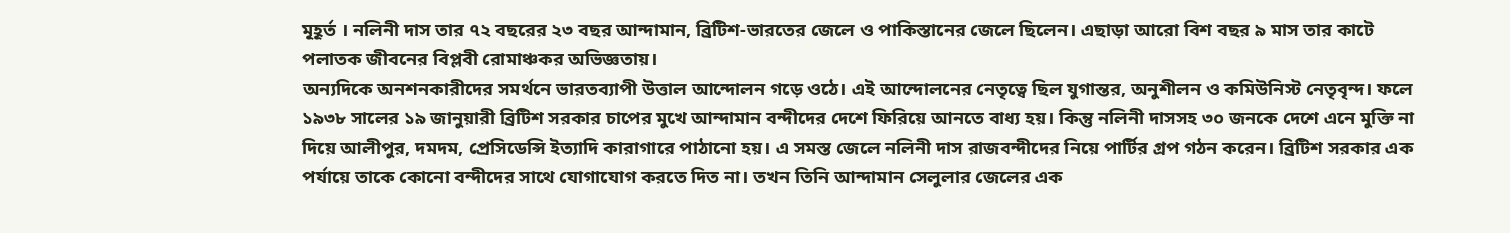মূহূর্ত । নলিনী দাস তার ৭২ বছরের ২৩ বছর আন্দামান, ব্রিটিশ-ভারতের জেলে ও পাকিস্তানের জেলে ছিলেন। এছাড়া আরো বিশ বছর ৯ মাস তার কাটে পলাতক জীবনের বিপ্লবী রোমাঞ্চকর অভিজ্ঞতায়।
অন্যদিকে অনশনকারীদের সমর্থনে ভারতব্যাপী উত্তাল আন্দোলন গড়ে ওঠে। এই আন্দোলনের নেতৃত্বে ছিল যুগান্তর, অনুশীলন ও কমিউনিস্ট নেতৃবৃন্দ। ফলে ১৯৩৮ সালের ১৯ জানুয়ারী ব্রিটিশ সরকার চাপের মুখে আন্দামান বন্দীদের দেশে ফিরিয়ে আনতে বাধ্য হয়। কিন্তু নলিনী দাসসহ ৩০ জনকে দেশে এনে মুক্তি না দিয়ে আলীপুর, দমদম, প্রেসিডেন্সি ইত্যাদি কারাগারে পাঠানো হয়। এ সমস্ত জেলে নলিনী দাস রাজবন্দীদের নিয়ে পার্টির গ্রপ গঠন করেন। ব্রিটিশ সরকার এক পর্যায়ে তাকে কোনো বন্দীদের সাথে যোগাযোগ করতে দিত না। তখন তিনি আন্দামান সেলুলার জেলের এক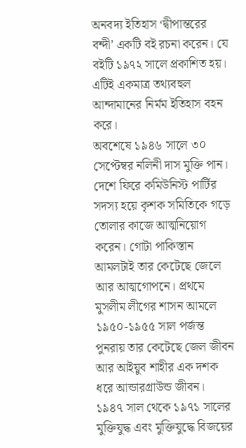অনবদ্য ইতিহাস ‘দ্বীপান্তরের বন্দী’ একটি বই রচনা করেন। যে বইটি ১৯৭২ সালে প্রকাশিত হয়। এটিই একমাত্র তথ্যবহুল আন্দামানের নির্মম ইতিহাস বহন করে।
অবশেষে ১৯৪৬ সালে ৩০ সেপ্টেম্বর নলিনী দাস মুক্তি পান। দেশে ফিরে কমিউনিস্ট পার্টির সদস্য হয়ে কৃশক সমিতিকে গড়ে তোলার কাজে আত্মনিয়োগ করেন। গোটা পাকিস্তান আমলটাই তার কেটেছে জেলে আর আত্মগোপনে। প্রথমে মুসলীম লীগের শাসন আমলে ১৯৫০-১৯৫৫ সাল পর্জন্ত পুনরায় তার কেটেছে জেল জীবন আর আইয়ুব শাহীর এক দশক ধরে আন্ডারগ্রাউন্ড জীবন।
১৯৪৭ সাল থেকে ১৯৭১ সালের মুক্তিযুদ্ধ এবং মুক্তিযুদ্ধে বিজয়ের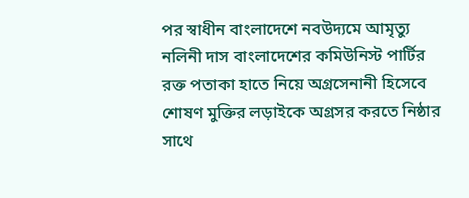পর স্বাধীন বাংলাদেশে নবউদ্যমে আমৃত্যু নলিনী দাস বাংলাদেশের কমিউনিস্ট পার্টির রক্ত পতাকা হাতে নিয়ে অগ্রসেনানী হিসেবে শোষণ মুক্তির লড়াইকে অগ্রসর করতে নিষ্ঠার সাথে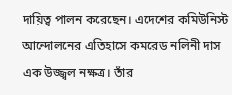দায়িত্ব পালন করেছেন। এদেশের কমিউনিস্ট আন্দোলনের এতিহাসে কমরেড নলিনী দাস এক উজ্জ্বল নক্ষত্র। তাঁর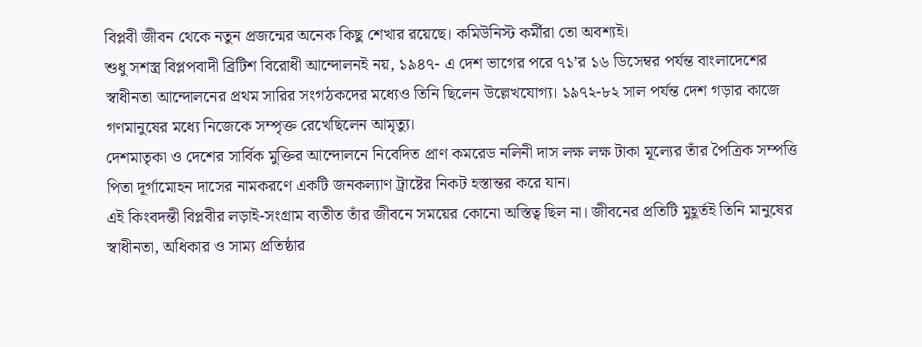বিপ্লবী জীবন থেকে নতুন প্রজন্মের অনেক কিছু শেখার রয়েছে। কমিউনিস্ট কর্মীরা তো অবশ্যই।
শুধু সশস্ত্র বিপ্লপবাদী ব্রিটিশ বিরোধী আন্দোলনই নয়, ১৯৪৭- এ দেশ ভাগের পরে ৭১’র ১৬ ডিসেম্বর পর্যন্ত বাংলাদেশের স্বাধীনতা আন্দোলনের প্রথম সারির সংগঠকদের মধ্যেও তিনি ছিলেন উল্লেখযোগ্য। ১৯৭২-৮২ সাল পর্যন্ত দেশ গড়ার কাজে গণমানুষের মধ্যে নিজেকে সম্পৃক্ত রেখেছিলেন আমৃত্যু।
দেশমাতৃকা ও দেশের সার্বিক মুক্তির আন্দোলনে নিবেদিত প্রাণ কমরেড নলিনী দাস লক্ষ লক্ষ টাকা মূল্যের তাঁর পৈত্রিক সম্পত্তি পিতা দূর্গামোহন দাসের নামকরণে একটি জনকল্যাণ ট্রাষ্টের নিকট হস্তান্তর করে যান।
এই কিংবদন্তী বিপ্লবীর লড়াই-সংগ্রাম ব্যতীত তাঁর জীবনে সময়ের কোনো অস্তিত্ব ছিল না। জীবনের প্রতিটি মুহূর্তই তিনি মানুষের স্বাধীনতা, অধিকার ও সাম্য প্রতিষ্ঠার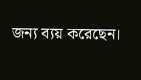জন্য ব্যয় করেছেন।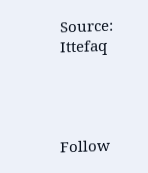Source: Ittefaq




Follow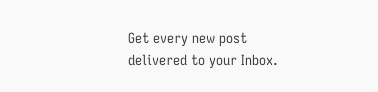Get every new post delivered to your Inbox.